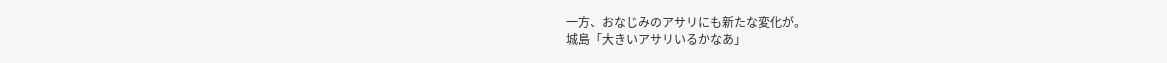一方、おなじみのアサリにも新たな変化が。
城島「大きいアサリいるかなあ」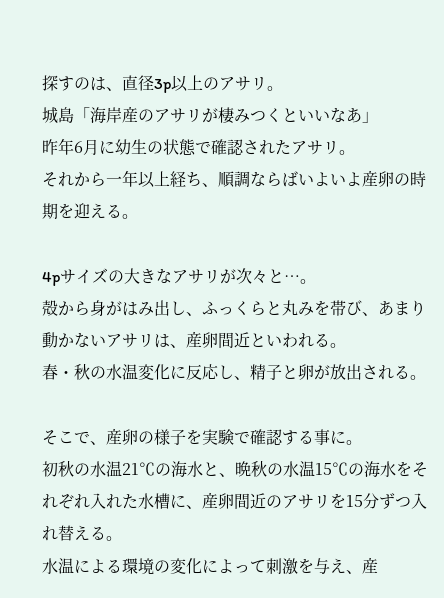探すのは、直径3p以上のアサリ。
城島「海岸産のアサリが棲みつくといいなあ」
昨年6月に幼生の状態で確認されたアサリ。
それから一年以上経ち、順調ならばいよいよ産卵の時期を迎える。

4pサイズの大きなアサリが次々と…。
殻から身がはみ出し、ふっくらと丸みを帯び、あまり動かないアサリは、産卵間近といわれる。
春・秋の水温変化に反応し、精子と卵が放出される。

そこで、産卵の様子を実験で確認する事に。
初秋の水温21℃の海水と、晩秋の水温15℃の海水をそれぞれ入れた水槽に、産卵間近のアサリを15分ずつ入れ替える。
水温による環境の変化によって刺激を与え、産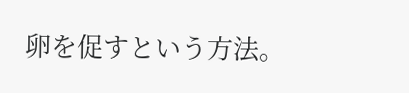卵を促すという方法。